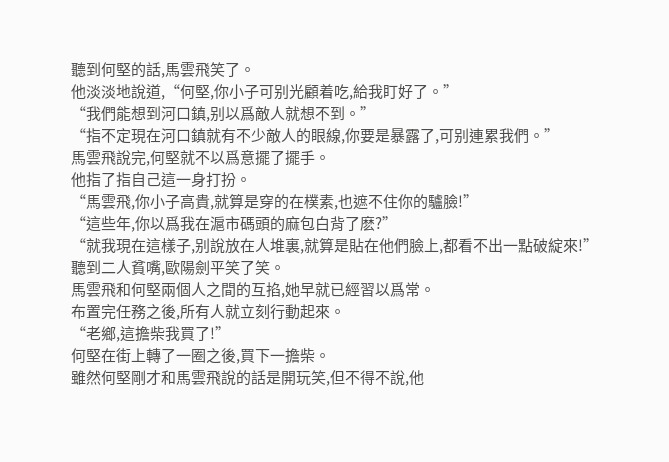聽到何堅的話,馬雲飛笑了。
他淡淡地說道,“何堅,你小子可别光顧着吃,給我盯好了。”
“我們能想到河口鎮,别以爲敵人就想不到。”
“指不定現在河口鎮就有不少敵人的眼線,你要是暴露了,可别連累我們。”
馬雲飛說完,何堅就不以爲意擺了擺手。
他指了指自己這一身打扮。
“馬雲飛,你小子高貴,就算是穿的在樸素,也遮不住你的驢臉!”
“這些年,你以爲我在滬市碼頭的麻包白背了麽?”
“就我現在這樣子,别說放在人堆裏,就算是貼在他們臉上,都看不出一點破綻來!”
聽到二人貧嘴,歐陽劍平笑了笑。
馬雲飛和何堅兩個人之間的互掐,她早就已經習以爲常。
布置完任務之後,所有人就立刻行動起來。
“老鄉,這擔柴我買了!”
何堅在街上轉了一圈之後,買下一擔柴。
雖然何堅剛才和馬雲飛說的話是開玩笑,但不得不說,他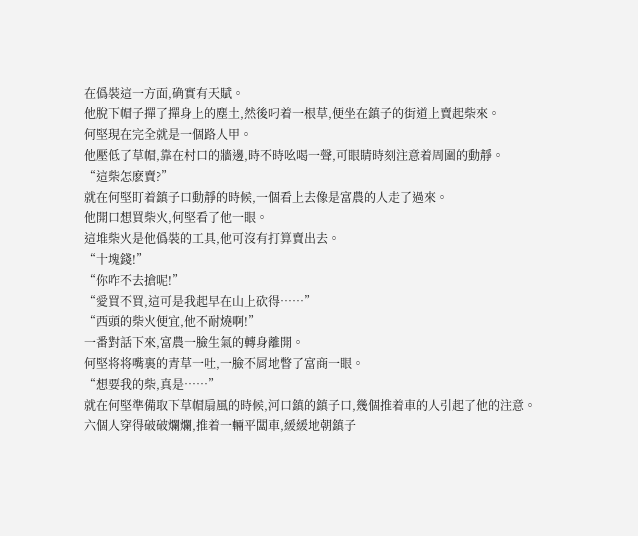在僞裝這一方面,确實有天賦。
他脫下帽子撣了撣身上的塵土,然後叼着一根草,便坐在鎮子的街道上賣起柴來。
何堅現在完全就是一個路人甲。
他壓低了草帽,靠在村口的牆邊,時不時吆喝一聲,可眼睛時刻注意着周圍的動靜。
“這柴怎麽賣?”
就在何堅盯着鎮子口動靜的時候,一個看上去像是富農的人走了過來。
他開口想買柴火,何堅看了他一眼。
這堆柴火是他僞裝的工具,他可沒有打算賣出去。
“十塊錢!”
“你咋不去搶呢!”
“愛買不買,這可是我起早在山上砍得……”
“西頭的柴火便宜,他不耐燒啊!”
一番對話下來,富農一臉生氣的轉身離開。
何堅将将嘴裏的青草一吐,一臉不屑地瞥了富商一眼。
“想要我的柴,真是……”
就在何堅準備取下草帽扇風的時候,河口鎮的鎮子口,幾個推着車的人引起了他的注意。
六個人穿得破破爛爛,推着一輛平闆車,緩緩地朝鎮子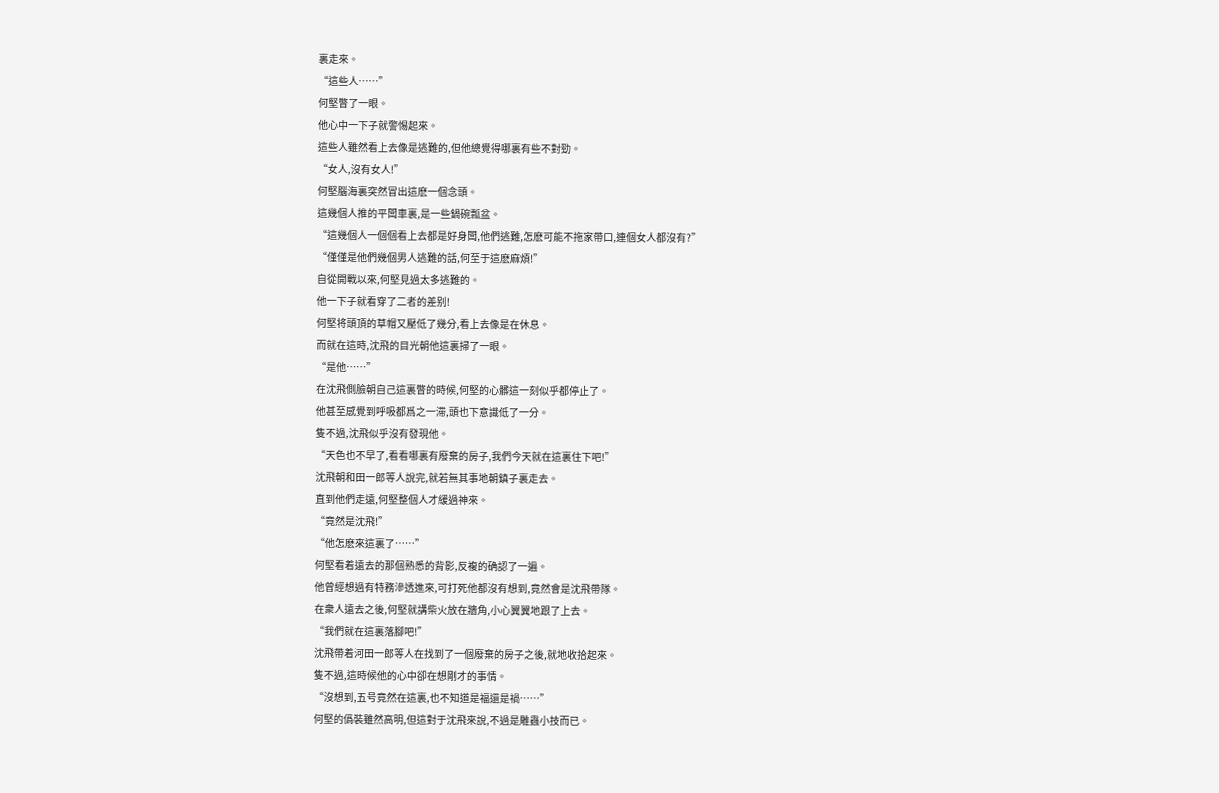裏走來。
“這些人……”
何堅瞥了一眼。
他心中一下子就警惕起來。
這些人雖然看上去像是逃難的,但他總覺得哪裏有些不對勁。
“女人,沒有女人!”
何堅腦海裏突然冒出這麽一個念頭。
這幾個人推的平闆車裏,是一些鍋碗瓢盆。
“這幾個人一個個看上去都是好身闆,他們逃難,怎麽可能不拖家帶口,連個女人都沒有?”
“僅僅是他們幾個男人逃難的話,何至于這麽麻煩!”
自從開戰以來,何堅見過太多逃難的。
他一下子就看穿了二者的差别!
何堅将頭頂的草帽又壓低了幾分,看上去像是在休息。
而就在這時,沈飛的目光朝他這裏掃了一眼。
“是他……”
在沈飛側臉朝自己這裏瞥的時候,何堅的心髒這一刻似乎都停止了。
他甚至感覺到呼吸都爲之一滞,頭也下意識低了一分。
隻不過,沈飛似乎沒有發現他。
“天色也不早了,看看哪裏有廢棄的房子,我們今天就在這裏住下吧!”
沈飛朝和田一郎等人說完,就若無其事地朝鎮子裏走去。
直到他們走遠,何堅整個人才緩過神來。
“竟然是沈飛!”
“他怎麽來這裏了……”
何堅看着遠去的那個熟悉的背影,反複的确認了一遍。
他曾經想過有特務滲透進來,可打死他都沒有想到,竟然會是沈飛帶隊。
在衆人遠去之後,何堅就講柴火放在牆角,小心翼翼地跟了上去。
“我們就在這裏落腳吧!”
沈飛帶着河田一郎等人在找到了一個廢棄的房子之後,就地收拾起來。
隻不過,這時候他的心中卻在想剛才的事情。
“沒想到,五号竟然在這裏,也不知道是福還是禍……”
何堅的僞裝雖然高明,但這對于沈飛來說,不過是雕蟲小技而已。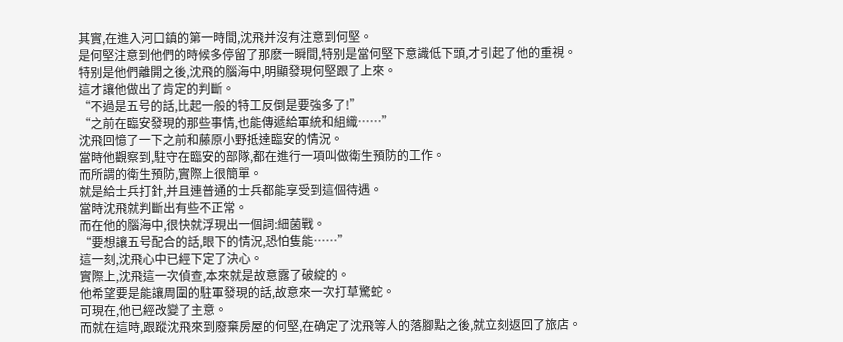其實,在進入河口鎮的第一時間,沈飛并沒有注意到何堅。
是何堅注意到他們的時候多停留了那麽一瞬間,特别是當何堅下意識低下頭,才引起了他的重視。
特别是他們離開之後,沈飛的腦海中,明顯發現何堅跟了上來。
這才讓他做出了肯定的判斷。
“不過是五号的話,比起一般的特工反倒是要強多了!”
“之前在臨安發現的那些事情,也能傳遞給軍統和組織……”
沈飛回憶了一下之前和藤原小野抵達臨安的情況。
當時他觀察到,駐守在臨安的部隊,都在進行一項叫做衛生預防的工作。
而所謂的衛生預防,實際上很簡單。
就是給士兵打針,并且連普通的士兵都能享受到這個待遇。
當時沈飛就判斷出有些不正常。
而在他的腦海中,很快就浮現出一個詞:細菌戰。
“要想讓五号配合的話,眼下的情況,恐怕隻能……”
這一刻,沈飛心中已經下定了決心。
實際上,沈飛這一次偵查,本來就是故意露了破綻的。
他希望要是能讓周圍的駐軍發現的話,故意來一次打草驚蛇。
可現在,他已經改變了主意。
而就在這時,跟蹤沈飛來到廢棄房屋的何堅,在确定了沈飛等人的落腳點之後,就立刻返回了旅店。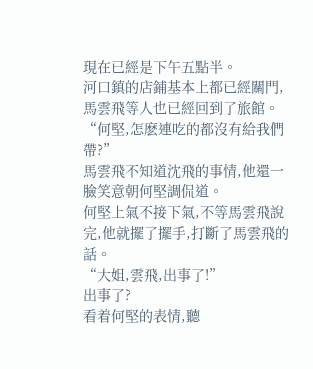現在已經是下午五點半。
河口鎮的店鋪基本上都已經關門,馬雲飛等人也已經回到了旅館。
“何堅,怎麽連吃的都沒有給我們帶?”
馬雲飛不知道沈飛的事情,他還一臉笑意朝何堅調侃道。
何堅上氣不接下氣,不等馬雲飛說完,他就擺了擺手,打斷了馬雲飛的話。
“大姐,雲飛,出事了!”
出事了?
看着何堅的表情,聽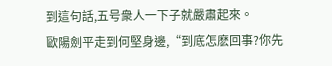到這句話,五号衆人一下子就嚴肅起來。
歐陽劍平走到何堅身邊,“到底怎麽回事?你先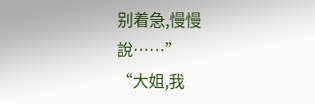别着急,慢慢說……”
“大姐,我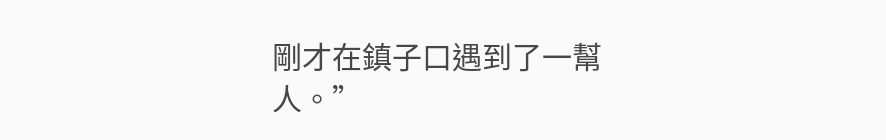剛才在鎮子口遇到了一幫人。”